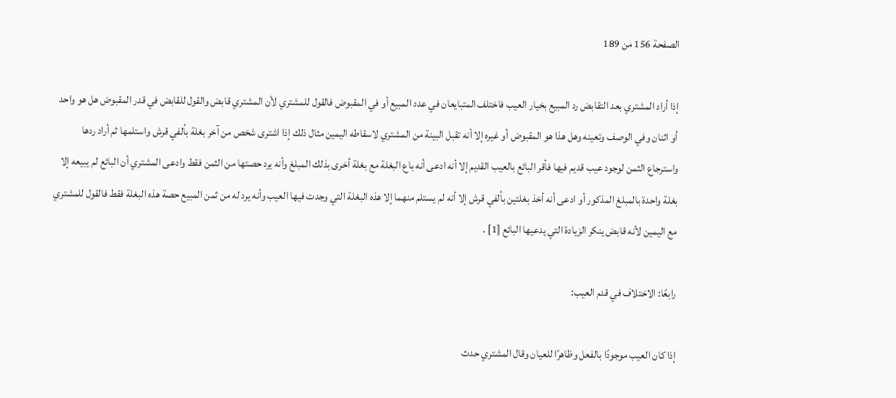الصفحة 156 من 189

إذا أراد المشتري بعد التقابض رد المبيع بخيار العيب فاختلف المتبايعان في عدد المبيع أو في المقبوض فالقول للمشتري لأن المشتري قابض والقول للقابض في قدر المقبوض هل هو واحد أو اثنان وفي الوصف وتعينه وهل هذا هو المقبوض أو غيره إلا أنه تقبل البينة من المشتري لاسقاطه اليمين مثال ذلك إذا اشترى شخص من آخر بغلة بألفي قرش واستلمها ثم أراد ردها واسترجاع الثمن لوجود عيب قديم فيها فأقر البائع بالعيب القديم إلا أنه ادعى أنه باع البغلة مع بغلة أخرى بذلك المبلغ وأنه يرد حصتها من الثمن فقط وادعى المشتري أن البائع لم يبيعه إلا بغلة واحدة بالمبلغ المذكور أو ادعى أنه أخذ بغلتين بألفي قرش إلا أنه لم يستلم منهما إلا هذه البغلة التي وجدت فيها العيب وأنه يرد له من ثمن المبيع حصة هذه البغلة فقط فالقول للمشتري مع اليمين لأنه قابض ينكر الزيادة التي يدعيها البائع [1] .

رابعًا: الاختلاف في قدم العيب:

إذا كان العيب موجودًا بالفعل وظاهرًا للعيان وقال المشتري حدث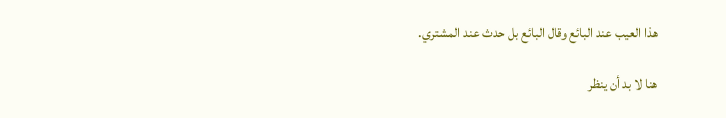هذا العيب عند البائع وقال البائع بل حدث عند المشتري.

هنا لا بد أن ينظر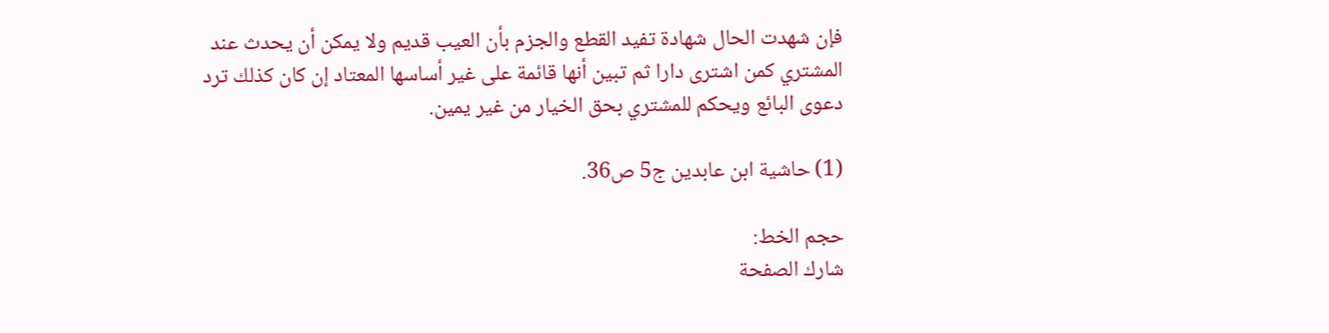فإن شهدت الحال شهادة تفيد القطع والجزم بأن العيب قديم ولا يمكن أن يحدث عند المشتري كمن اشترى دارا ثم تبين أنها قائمة على غير أساسها المعتاد إن كان كذلك ترد دعوى البائع ويحكم للمشتري بحق الخيار من غير يمين.

(1) حاشية ابن عابدين ج5 ص36.

حجم الخط:
شارك الصفحة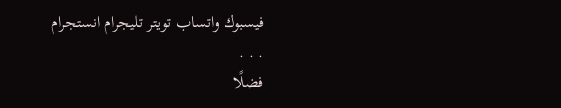فيسبوك واتساب تويتر تليجرام انستجرام
. . .
فضلًا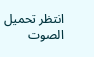انتظر تحميل الصوت